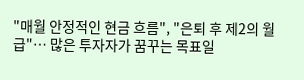"매월 안정적인 현금 흐름", "은퇴 후 제2의 월급"… 많은 투자자가 꿈꾸는 목표일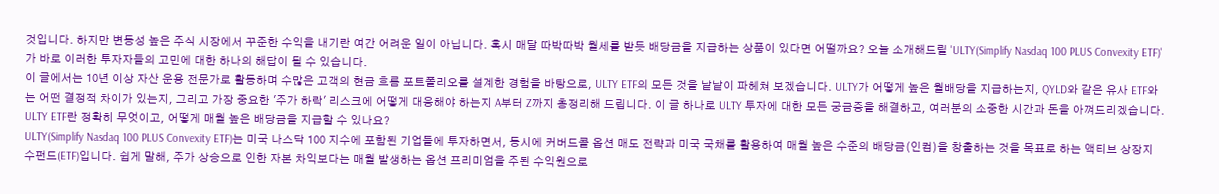것입니다. 하지만 변동성 높은 주식 시장에서 꾸준한 수익을 내기란 여간 어려운 일이 아닙니다. 혹시 매달 따박따박 월세를 받듯 배당금을 지급하는 상품이 있다면 어떨까요? 오늘 소개해드릴 'ULTY(Simplify Nasdaq 100 PLUS Convexity ETF)'가 바로 이러한 투자자들의 고민에 대한 하나의 해답이 될 수 있습니다.
이 글에서는 10년 이상 자산 운용 전문가로 활동하며 수많은 고객의 현금 흐름 포트폴리오를 설계한 경험을 바탕으로, ULTY ETF의 모든 것을 낱낱이 파헤쳐 보겠습니다. ULTY가 어떻게 높은 월배당을 지급하는지, QYLD와 같은 유사 ETF와는 어떤 결정적 차이가 있는지, 그리고 가장 중요한 '주가 하락' 리스크에 어떻게 대응해야 하는지 A부터 Z까지 총정리해 드립니다. 이 글 하나로 ULTY 투자에 대한 모든 궁금증을 해결하고, 여러분의 소중한 시간과 돈을 아껴드리겠습니다.
ULTY ETF란 정확히 무엇이고, 어떻게 매월 높은 배당금을 지급할 수 있나요?
ULTY(Simplify Nasdaq 100 PLUS Convexity ETF)는 미국 나스닥 100 지수에 포함된 기업들에 투자하면서, 동시에 커버드콜 옵션 매도 전략과 미국 국채를 활용하여 매월 높은 수준의 배당금(인컴)을 창출하는 것을 목표로 하는 액티브 상장지수펀드(ETF)입니다. 쉽게 말해, 주가 상승으로 인한 자본 차익보다는 매월 발생하는 옵션 프리미엄을 주된 수익원으로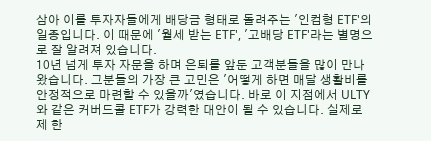삼아 이를 투자자들에게 배당금 형태로 돌려주는 '인컴형 ETF'의 일종입니다. 이 때문에 '월세 받는 ETF', '고배당 ETF'라는 별명으로 잘 알려져 있습니다.
10년 넘게 투자 자문을 하며 은퇴를 앞둔 고객분들을 많이 만나왔습니다. 그분들의 가장 큰 고민은 '어떻게 하면 매달 생활비를 안정적으로 마련할 수 있을까'였습니다. 바로 이 지점에서 ULTY와 같은 커버드콜 ETF가 강력한 대안이 될 수 있습니다. 실제로 제 한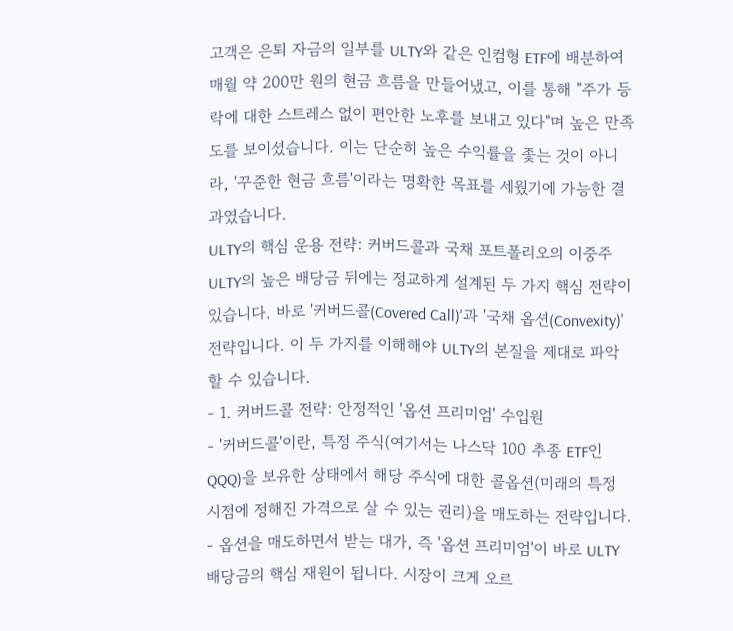고객은 은퇴 자금의 일부를 ULTY와 같은 인컴형 ETF에 배분하여 매월 약 200만 원의 현금 흐름을 만들어냈고, 이를 통해 "주가 등락에 대한 스트레스 없이 편안한 노후를 보내고 있다"며 높은 만족도를 보이셨습니다. 이는 단순히 높은 수익률을 좇는 것이 아니라, '꾸준한 현금 흐름'이라는 명확한 목표를 세웠기에 가능한 결과였습니다.
ULTY의 핵심 운용 전략: 커버드콜과 국채 포트폴리오의 이중주
ULTY의 높은 배당금 뒤에는 정교하게 설계된 두 가지 핵심 전략이 있습니다. 바로 '커버드콜(Covered Call)'과 '국채 옵션(Convexity)' 전략입니다. 이 두 가지를 이해해야 ULTY의 본질을 제대로 파악할 수 있습니다.
- 1. 커버드콜 전략: 안정적인 '옵션 프리미엄' 수입원
- '커버드콜'이란, 특정 주식(여기서는 나스닥 100 추종 ETF인 QQQ)을 보유한 상태에서 해당 주식에 대한 콜옵션(미래의 특정 시점에 정해진 가격으로 살 수 있는 권리)을 매도하는 전략입니다.
- 옵션을 매도하면서 받는 대가, 즉 '옵션 프리미엄'이 바로 ULTY 배당금의 핵심 재원이 됩니다. 시장이 크게 오르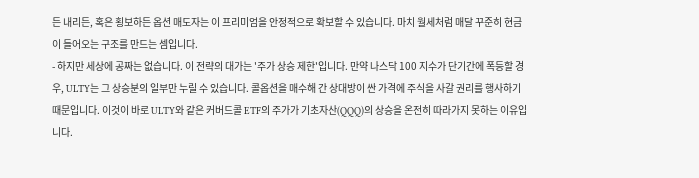든 내리든, 혹은 횡보하든 옵션 매도자는 이 프리미엄을 안정적으로 확보할 수 있습니다. 마치 월세처럼 매달 꾸준히 현금이 들어오는 구조를 만드는 셈입니다.
- 하지만 세상에 공짜는 없습니다. 이 전략의 대가는 '주가 상승 제한'입니다. 만약 나스닥 100 지수가 단기간에 폭등할 경우, ULTY는 그 상승분의 일부만 누릴 수 있습니다. 콜옵션을 매수해 간 상대방이 싼 가격에 주식을 사갈 권리를 행사하기 때문입니다. 이것이 바로 ULTY와 같은 커버드콜 ETF의 주가가 기초자산(QQQ)의 상승을 온전히 따라가지 못하는 이유입니다.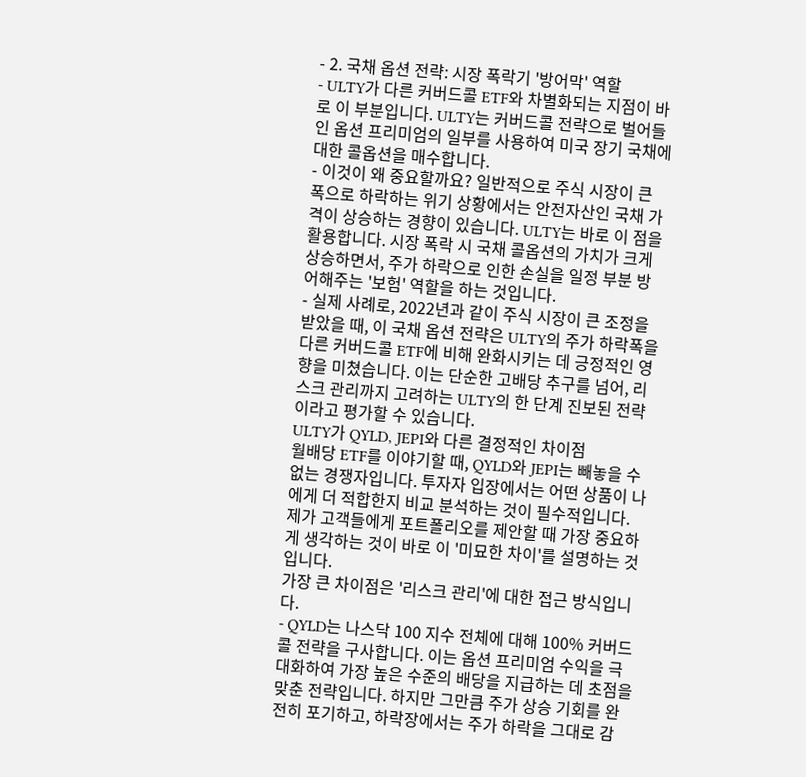- 2. 국채 옵션 전략: 시장 폭락기 '방어막' 역할
- ULTY가 다른 커버드콜 ETF와 차별화되는 지점이 바로 이 부분입니다. ULTY는 커버드콜 전략으로 벌어들인 옵션 프리미엄의 일부를 사용하여 미국 장기 국채에 대한 콜옵션을 매수합니다.
- 이것이 왜 중요할까요? 일반적으로 주식 시장이 큰 폭으로 하락하는 위기 상황에서는 안전자산인 국채 가격이 상승하는 경향이 있습니다. ULTY는 바로 이 점을 활용합니다. 시장 폭락 시 국채 콜옵션의 가치가 크게 상승하면서, 주가 하락으로 인한 손실을 일정 부분 방어해주는 '보험' 역할을 하는 것입니다.
- 실제 사례로, 2022년과 같이 주식 시장이 큰 조정을 받았을 때, 이 국채 옵션 전략은 ULTY의 주가 하락폭을 다른 커버드콜 ETF에 비해 완화시키는 데 긍정적인 영향을 미쳤습니다. 이는 단순한 고배당 추구를 넘어, 리스크 관리까지 고려하는 ULTY의 한 단계 진보된 전략이라고 평가할 수 있습니다.
ULTY가 QYLD, JEPI와 다른 결정적인 차이점
월배당 ETF를 이야기할 때, QYLD와 JEPI는 빼놓을 수 없는 경쟁자입니다. 투자자 입장에서는 어떤 상품이 나에게 더 적합한지 비교 분석하는 것이 필수적입니다. 제가 고객들에게 포트폴리오를 제안할 때 가장 중요하게 생각하는 것이 바로 이 '미묘한 차이'를 설명하는 것입니다.
가장 큰 차이점은 '리스크 관리'에 대한 접근 방식입니다.
- QYLD는 나스닥 100 지수 전체에 대해 100% 커버드콜 전략을 구사합니다. 이는 옵션 프리미엄 수익을 극대화하여 가장 높은 수준의 배당을 지급하는 데 초점을 맞춘 전략입니다. 하지만 그만큼 주가 상승 기회를 완전히 포기하고, 하락장에서는 주가 하락을 그대로 감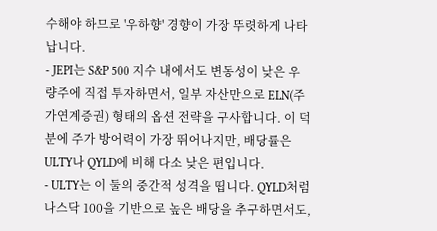수해야 하므로 '우하향' 경향이 가장 뚜렷하게 나타납니다.
- JEPI는 S&P 500 지수 내에서도 변동성이 낮은 우량주에 직접 투자하면서, 일부 자산만으로 ELN(주가연계증권) 형태의 옵션 전략을 구사합니다. 이 덕분에 주가 방어력이 가장 뛰어나지만, 배당률은 ULTY나 QYLD에 비해 다소 낮은 편입니다.
- ULTY는 이 둘의 중간적 성격을 띱니다. QYLD처럼 나스닥 100을 기반으로 높은 배당을 추구하면서도,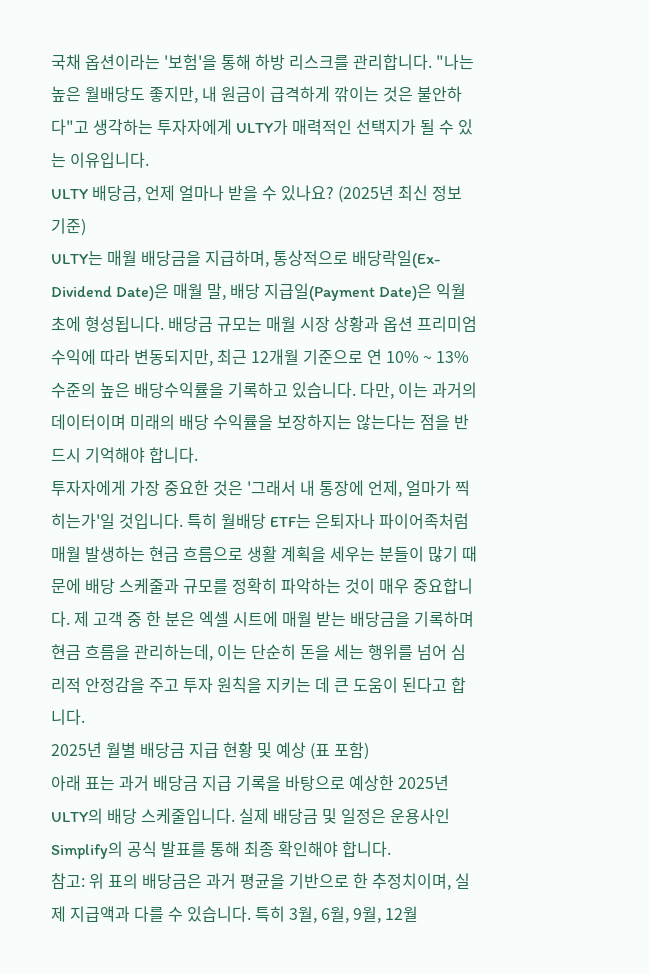국채 옵션이라는 '보험'을 통해 하방 리스크를 관리합니다. "나는 높은 월배당도 좋지만, 내 원금이 급격하게 깎이는 것은 불안하다"고 생각하는 투자자에게 ULTY가 매력적인 선택지가 될 수 있는 이유입니다.
ULTY 배당금, 언제 얼마나 받을 수 있나요? (2025년 최신 정보 기준)
ULTY는 매월 배당금을 지급하며, 통상적으로 배당락일(Ex-Dividend Date)은 매월 말, 배당 지급일(Payment Date)은 익월 초에 형성됩니다. 배당금 규모는 매월 시장 상황과 옵션 프리미엄 수익에 따라 변동되지만, 최근 12개월 기준으로 연 10% ~ 13% 수준의 높은 배당수익률을 기록하고 있습니다. 다만, 이는 과거의 데이터이며 미래의 배당 수익률을 보장하지는 않는다는 점을 반드시 기억해야 합니다.
투자자에게 가장 중요한 것은 '그래서 내 통장에 언제, 얼마가 찍히는가'일 것입니다. 특히 월배당 ETF는 은퇴자나 파이어족처럼 매월 발생하는 현금 흐름으로 생활 계획을 세우는 분들이 많기 때문에 배당 스케줄과 규모를 정확히 파악하는 것이 매우 중요합니다. 제 고객 중 한 분은 엑셀 시트에 매월 받는 배당금을 기록하며 현금 흐름을 관리하는데, 이는 단순히 돈을 세는 행위를 넘어 심리적 안정감을 주고 투자 원칙을 지키는 데 큰 도움이 된다고 합니다.
2025년 월별 배당금 지급 현황 및 예상 (표 포함)
아래 표는 과거 배당금 지급 기록을 바탕으로 예상한 2025년 ULTY의 배당 스케줄입니다. 실제 배당금 및 일정은 운용사인 Simplify의 공식 발표를 통해 최종 확인해야 합니다.
참고: 위 표의 배당금은 과거 평균을 기반으로 한 추정치이며, 실제 지급액과 다를 수 있습니다. 특히 3월, 6월, 9월, 12월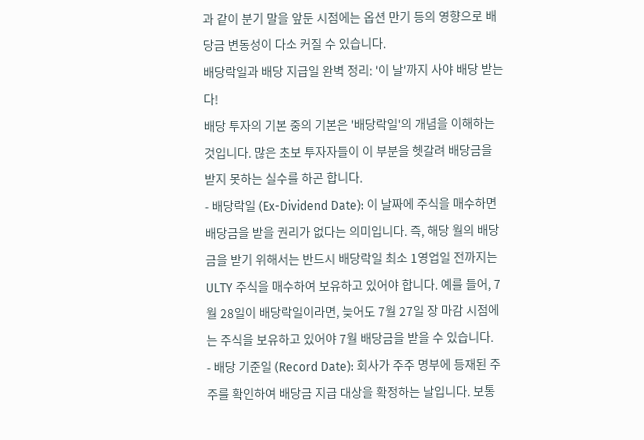과 같이 분기 말을 앞둔 시점에는 옵션 만기 등의 영향으로 배당금 변동성이 다소 커질 수 있습니다.
배당락일과 배당 지급일 완벽 정리: '이 날'까지 사야 배당 받는다!
배당 투자의 기본 중의 기본은 '배당락일'의 개념을 이해하는 것입니다. 많은 초보 투자자들이 이 부분을 헷갈려 배당금을 받지 못하는 실수를 하곤 합니다.
- 배당락일 (Ex-Dividend Date): 이 날짜에 주식을 매수하면 배당금을 받을 권리가 없다는 의미입니다. 즉, 해당 월의 배당금을 받기 위해서는 반드시 배당락일 최소 1영업일 전까지는 ULTY 주식을 매수하여 보유하고 있어야 합니다. 예를 들어, 7월 28일이 배당락일이라면, 늦어도 7월 27일 장 마감 시점에는 주식을 보유하고 있어야 7월 배당금을 받을 수 있습니다.
- 배당 기준일 (Record Date): 회사가 주주 명부에 등재된 주주를 확인하여 배당금 지급 대상을 확정하는 날입니다. 보통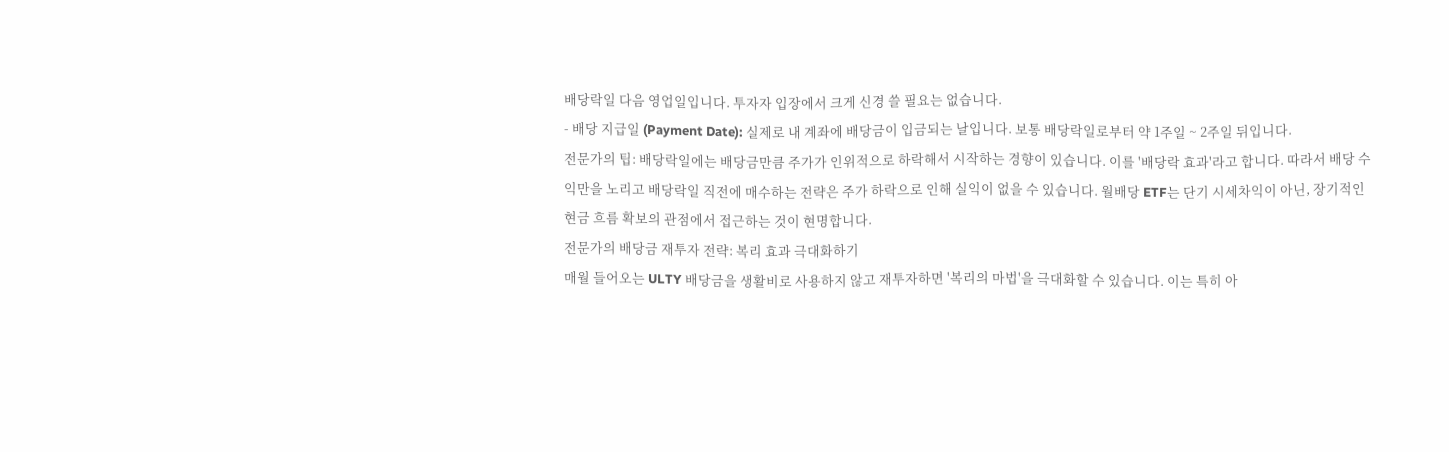배당락일 다음 영업일입니다. 투자자 입장에서 크게 신경 쓸 필요는 없습니다.
- 배당 지급일 (Payment Date): 실제로 내 계좌에 배당금이 입금되는 날입니다. 보통 배당락일로부터 약 1주일 ~ 2주일 뒤입니다.
전문가의 팁: 배당락일에는 배당금만큼 주가가 인위적으로 하락해서 시작하는 경향이 있습니다. 이를 '배당락 효과'라고 합니다. 따라서 배당 수익만을 노리고 배당락일 직전에 매수하는 전략은 주가 하락으로 인해 실익이 없을 수 있습니다. 월배당 ETF는 단기 시세차익이 아닌, 장기적인 현금 흐름 확보의 관점에서 접근하는 것이 현명합니다.
전문가의 배당금 재투자 전략: 복리 효과 극대화하기
매월 들어오는 ULTY 배당금을 생활비로 사용하지 않고 재투자하면 '복리의 마법'을 극대화할 수 있습니다. 이는 특히 아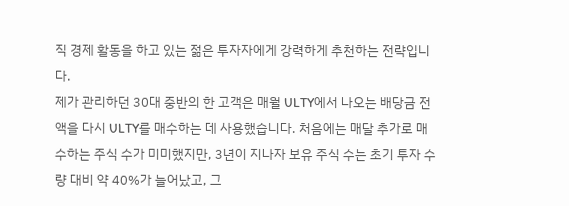직 경제 활동을 하고 있는 젊은 투자자에게 강력하게 추천하는 전략입니다.
제가 관리하던 30대 중반의 한 고객은 매월 ULTY에서 나오는 배당금 전액을 다시 ULTY를 매수하는 데 사용했습니다. 처음에는 매달 추가로 매수하는 주식 수가 미미했지만, 3년이 지나자 보유 주식 수는 초기 투자 수량 대비 약 40%가 늘어났고, 그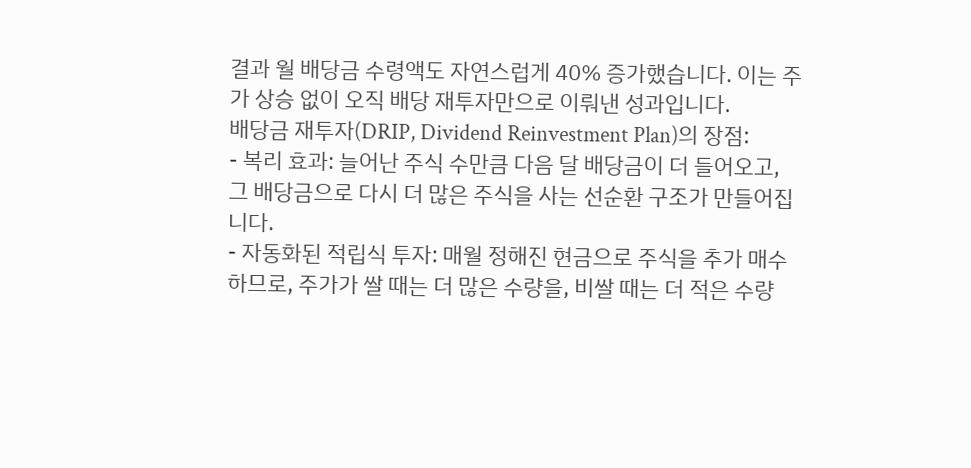결과 월 배당금 수령액도 자연스럽게 40% 증가했습니다. 이는 주가 상승 없이 오직 배당 재투자만으로 이뤄낸 성과입니다.
배당금 재투자(DRIP, Dividend Reinvestment Plan)의 장점:
- 복리 효과: 늘어난 주식 수만큼 다음 달 배당금이 더 들어오고, 그 배당금으로 다시 더 많은 주식을 사는 선순환 구조가 만들어집니다.
- 자동화된 적립식 투자: 매월 정해진 현금으로 주식을 추가 매수하므로, 주가가 쌀 때는 더 많은 수량을, 비쌀 때는 더 적은 수량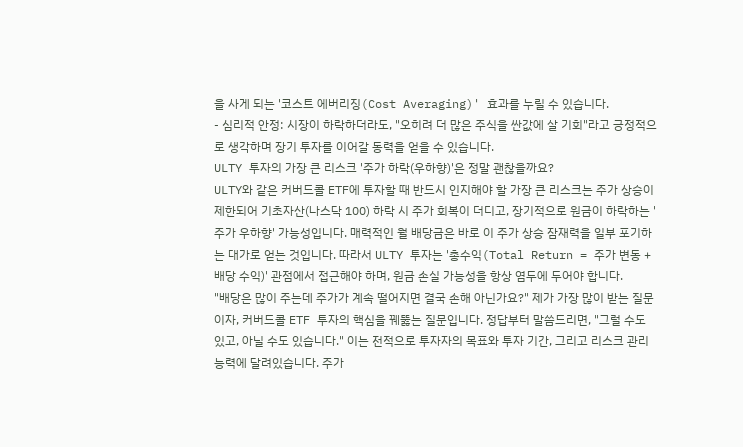을 사게 되는 '코스트 에버리징(Cost Averaging)' 효과를 누릴 수 있습니다.
- 심리적 안정: 시장이 하락하더라도, "오히려 더 많은 주식을 싼값에 살 기회"라고 긍정적으로 생각하며 장기 투자를 이어갈 동력을 얻을 수 있습니다.
ULTY 투자의 가장 큰 리스크 '주가 하락(우하향)'은 정말 괜찮을까요?
ULTY와 같은 커버드콜 ETF에 투자할 때 반드시 인지해야 할 가장 큰 리스크는 주가 상승이 제한되어 기초자산(나스닥 100) 하락 시 주가 회복이 더디고, 장기적으로 원금이 하락하는 '주가 우하향' 가능성입니다. 매력적인 월 배당금은 바로 이 주가 상승 잠재력을 일부 포기하는 대가로 얻는 것입니다. 따라서 ULTY 투자는 '총수익(Total Return = 주가 변동 + 배당 수익)' 관점에서 접근해야 하며, 원금 손실 가능성을 항상 염두에 두어야 합니다.
"배당은 많이 주는데 주가가 계속 떨어지면 결국 손해 아닌가요?" 제가 가장 많이 받는 질문이자, 커버드콜 ETF 투자의 핵심을 꿰뚫는 질문입니다. 정답부터 말씀드리면, "그럴 수도 있고, 아닐 수도 있습니다." 이는 전적으로 투자자의 목표와 투자 기간, 그리고 리스크 관리 능력에 달려있습니다. 주가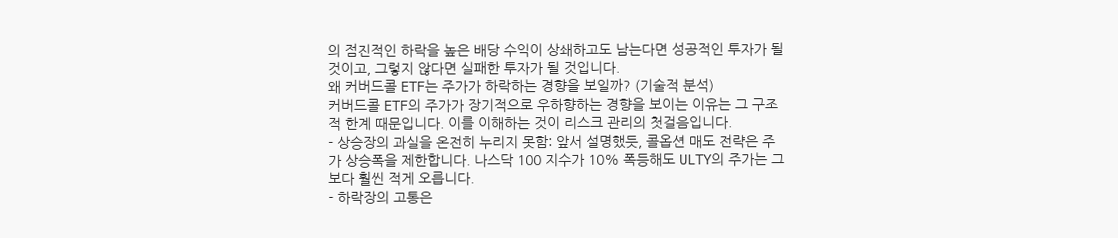의 점진적인 하락을 높은 배당 수익이 상쇄하고도 남는다면 성공적인 투자가 될 것이고, 그렇지 않다면 실패한 투자가 될 것입니다.
왜 커버드콜 ETF는 주가가 하락하는 경향을 보일까? (기술적 분석)
커버드콜 ETF의 주가가 장기적으로 우하향하는 경향을 보이는 이유는 그 구조적 한계 때문입니다. 이를 이해하는 것이 리스크 관리의 첫걸음입니다.
- 상승장의 과실을 온전히 누리지 못함: 앞서 설명했듯, 콜옵션 매도 전략은 주가 상승폭을 제한합니다. 나스닥 100 지수가 10% 폭등해도 ULTY의 주가는 그보다 훨씬 적게 오릅니다.
- 하락장의 고통은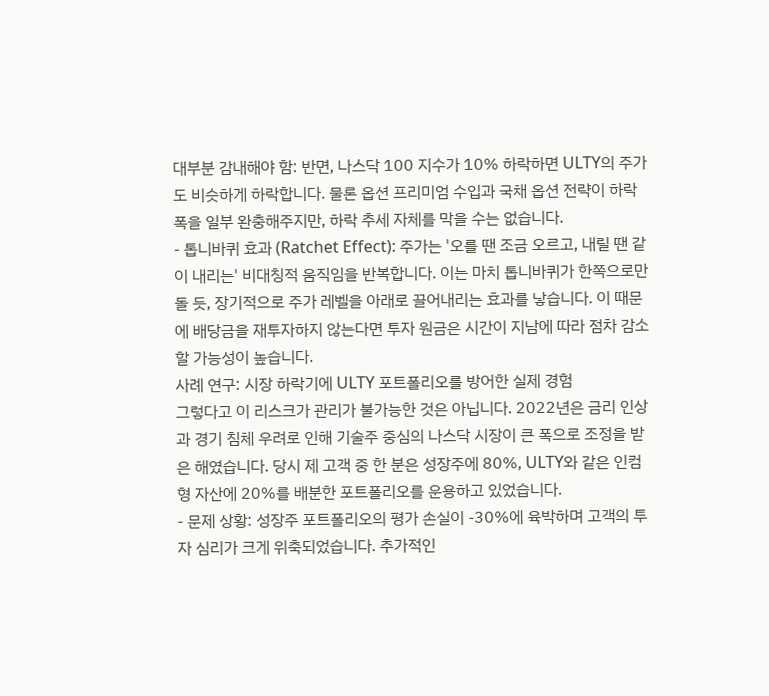대부분 감내해야 함: 반면, 나스닥 100 지수가 10% 하락하면 ULTY의 주가도 비슷하게 하락합니다. 물론 옵션 프리미엄 수입과 국채 옵션 전략이 하락폭을 일부 완충해주지만, 하락 추세 자체를 막을 수는 없습니다.
- 톱니바퀴 효과 (Ratchet Effect): 주가는 '오를 땐 조금 오르고, 내릴 땐 같이 내리는' 비대칭적 움직임을 반복합니다. 이는 마치 톱니바퀴가 한쪽으로만 돌 듯, 장기적으로 주가 레벨을 아래로 끌어내리는 효과를 낳습니다. 이 때문에 배당금을 재투자하지 않는다면 투자 원금은 시간이 지남에 따라 점차 감소할 가능성이 높습니다.
사례 연구: 시장 하락기에 ULTY 포트폴리오를 방어한 실제 경험
그렇다고 이 리스크가 관리가 불가능한 것은 아닙니다. 2022년은 금리 인상과 경기 침체 우려로 인해 기술주 중심의 나스닥 시장이 큰 폭으로 조정을 받은 해였습니다. 당시 제 고객 중 한 분은 성장주에 80%, ULTY와 같은 인컴형 자산에 20%를 배분한 포트폴리오를 운용하고 있었습니다.
- 문제 상황: 성장주 포트폴리오의 평가 손실이 -30%에 육박하며 고객의 투자 심리가 크게 위축되었습니다. 추가적인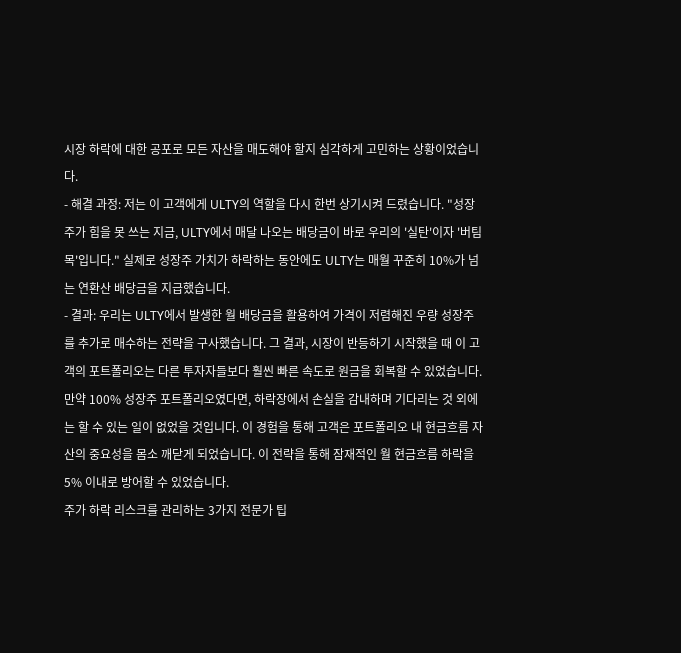시장 하락에 대한 공포로 모든 자산을 매도해야 할지 심각하게 고민하는 상황이었습니다.
- 해결 과정: 저는 이 고객에게 ULTY의 역할을 다시 한번 상기시켜 드렸습니다. "성장주가 힘을 못 쓰는 지금, ULTY에서 매달 나오는 배당금이 바로 우리의 '실탄'이자 '버팀목'입니다." 실제로 성장주 가치가 하락하는 동안에도 ULTY는 매월 꾸준히 10%가 넘는 연환산 배당금을 지급했습니다.
- 결과: 우리는 ULTY에서 발생한 월 배당금을 활용하여 가격이 저렴해진 우량 성장주를 추가로 매수하는 전략을 구사했습니다. 그 결과, 시장이 반등하기 시작했을 때 이 고객의 포트폴리오는 다른 투자자들보다 훨씬 빠른 속도로 원금을 회복할 수 있었습니다. 만약 100% 성장주 포트폴리오였다면, 하락장에서 손실을 감내하며 기다리는 것 외에는 할 수 있는 일이 없었을 것입니다. 이 경험을 통해 고객은 포트폴리오 내 현금흐름 자산의 중요성을 몸소 깨닫게 되었습니다. 이 전략을 통해 잠재적인 월 현금흐름 하락을 5% 이내로 방어할 수 있었습니다.
주가 하락 리스크를 관리하는 3가지 전문가 팁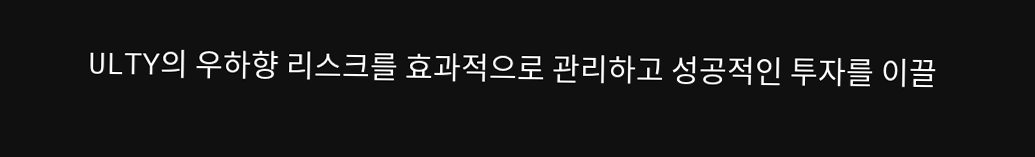ULTY의 우하향 리스크를 효과적으로 관리하고 성공적인 투자를 이끌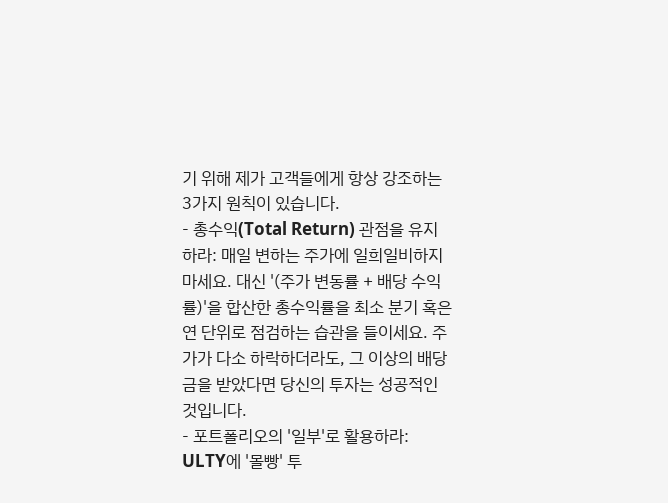기 위해 제가 고객들에게 항상 강조하는 3가지 원칙이 있습니다.
- 총수익(Total Return) 관점을 유지하라: 매일 변하는 주가에 일희일비하지 마세요. 대신 '(주가 변동률 + 배당 수익률)'을 합산한 총수익률을 최소 분기 혹은 연 단위로 점검하는 습관을 들이세요. 주가가 다소 하락하더라도, 그 이상의 배당금을 받았다면 당신의 투자는 성공적인 것입니다.
- 포트폴리오의 '일부'로 활용하라: ULTY에 '몰빵' 투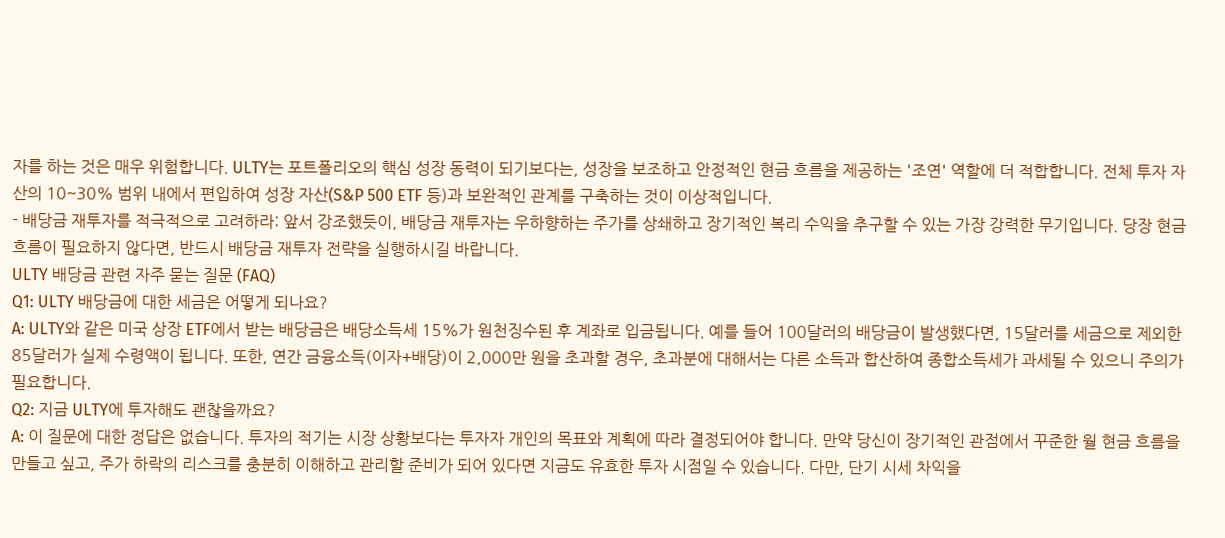자를 하는 것은 매우 위험합니다. ULTY는 포트폴리오의 핵심 성장 동력이 되기보다는, 성장을 보조하고 안정적인 현금 흐름을 제공하는 '조연' 역할에 더 적합합니다. 전체 투자 자산의 10~30% 범위 내에서 편입하여 성장 자산(S&P 500 ETF 등)과 보완적인 관계를 구축하는 것이 이상적입니다.
- 배당금 재투자를 적극적으로 고려하라: 앞서 강조했듯이, 배당금 재투자는 우하향하는 주가를 상쇄하고 장기적인 복리 수익을 추구할 수 있는 가장 강력한 무기입니다. 당장 현금 흐름이 필요하지 않다면, 반드시 배당금 재투자 전략을 실행하시길 바랍니다.
ULTY 배당금 관련 자주 묻는 질문 (FAQ)
Q1: ULTY 배당금에 대한 세금은 어떻게 되나요?
A: ULTY와 같은 미국 상장 ETF에서 받는 배당금은 배당소득세 15%가 원천징수된 후 계좌로 입금됩니다. 예를 들어 100달러의 배당금이 발생했다면, 15달러를 세금으로 제외한 85달러가 실제 수령액이 됩니다. 또한, 연간 금융소득(이자+배당)이 2,000만 원을 초과할 경우, 초과분에 대해서는 다른 소득과 합산하여 종합소득세가 과세될 수 있으니 주의가 필요합니다.
Q2: 지금 ULTY에 투자해도 괜찮을까요?
A: 이 질문에 대한 정답은 없습니다. 투자의 적기는 시장 상황보다는 투자자 개인의 목표와 계획에 따라 결정되어야 합니다. 만약 당신이 장기적인 관점에서 꾸준한 월 현금 흐름을 만들고 싶고, 주가 하락의 리스크를 충분히 이해하고 관리할 준비가 되어 있다면 지금도 유효한 투자 시점일 수 있습니다. 다만, 단기 시세 차익을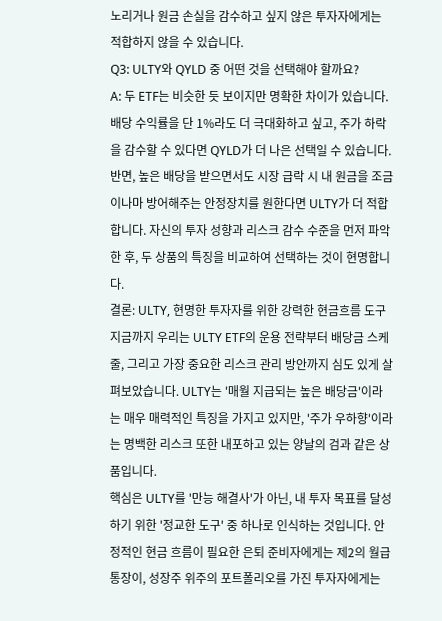노리거나 원금 손실을 감수하고 싶지 않은 투자자에게는 적합하지 않을 수 있습니다.
Q3: ULTY와 QYLD 중 어떤 것을 선택해야 할까요?
A: 두 ETF는 비슷한 듯 보이지만 명확한 차이가 있습니다. 배당 수익률을 단 1%라도 더 극대화하고 싶고, 주가 하락을 감수할 수 있다면 QYLD가 더 나은 선택일 수 있습니다. 반면, 높은 배당을 받으면서도 시장 급락 시 내 원금을 조금이나마 방어해주는 안정장치를 원한다면 ULTY가 더 적합합니다. 자신의 투자 성향과 리스크 감수 수준을 먼저 파악한 후, 두 상품의 특징을 비교하여 선택하는 것이 현명합니다.
결론: ULTY, 현명한 투자자를 위한 강력한 현금흐름 도구
지금까지 우리는 ULTY ETF의 운용 전략부터 배당금 스케줄, 그리고 가장 중요한 리스크 관리 방안까지 심도 있게 살펴보았습니다. ULTY는 '매월 지급되는 높은 배당금'이라는 매우 매력적인 특징을 가지고 있지만, '주가 우하향'이라는 명백한 리스크 또한 내포하고 있는 양날의 검과 같은 상품입니다.
핵심은 ULTY를 '만능 해결사'가 아닌, 내 투자 목표를 달성하기 위한 '정교한 도구' 중 하나로 인식하는 것입니다. 안정적인 현금 흐름이 필요한 은퇴 준비자에게는 제2의 월급 통장이, 성장주 위주의 포트폴리오를 가진 투자자에게는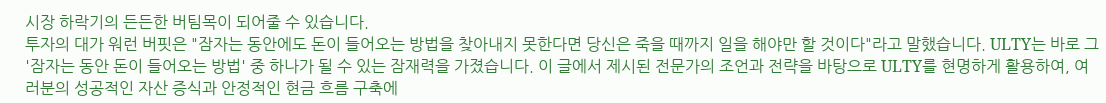시장 하락기의 든든한 버팀목이 되어줄 수 있습니다.
투자의 대가 워런 버핏은 "잠자는 동안에도 돈이 들어오는 방법을 찾아내지 못한다면 당신은 죽을 때까지 일을 해야만 할 것이다"라고 말했습니다. ULTY는 바로 그 '잠자는 동안 돈이 들어오는 방법' 중 하나가 될 수 있는 잠재력을 가졌습니다. 이 글에서 제시된 전문가의 조언과 전략을 바탕으로 ULTY를 현명하게 활용하여, 여러분의 성공적인 자산 증식과 안정적인 현금 흐름 구축에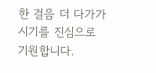한 걸음 더 다가가시기를 진심으로 기원합니다.